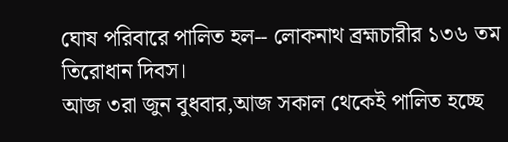ঘোষ পরিবারে পালিত হল-- লোকনাথ ব্রহ্মচারীর ১৩৬ তম তিরোধান দিবস।
আজ ৩রা জুন বুধবার,আজ সকাল থেকেই পালিত হচ্ছে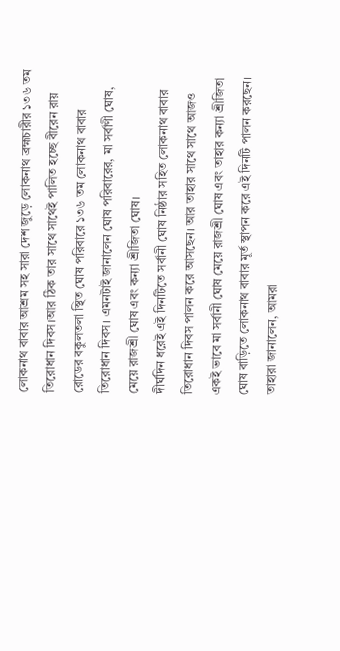লোকনাথ বাবার আশ্রম সহ সারা দেশ জুড়ে লোকনাথ ব্রহ্মচারীর ১৩৬ তম তিরোধান দিবস।আর ঠিক তার সাথে সাথেই পালিত হচ্ছে বীরেন রায় রোডের বকুলতলা স্থিত ঘোষ পরিবারে ১৩৬ তম লোকনাথ বাবার তিরোধান দিবস। এমনটাই জানালেন ঘোষ পরিবারের, মা সর্বাণী ঘোষ, মেয়ে রাজশ্রী ঘোষ এবং কন্যা শ্রীজিতা ঘোষ।
দীর্ঘদিন ধরেই এই দিনটিতে সর্বানী ঘোষ নিষ্ঠার সহিত লোকনাথ বাবার তিরোধান দিবস পালন করে আসছেন। আর তাহার সাথে সাথে আজও একই ভাবে মা সর্বানী ঘোষ মেয়ে রাজশ্রী ঘোষ এবং তাহার কন্যা শ্রীজিতা ঘোষ বাড়িতে লোকনাথ বাবার মূর্ত স্থাপন করে এই দিনটি পালন করছেন।
তাহারা জানালেন, আমরা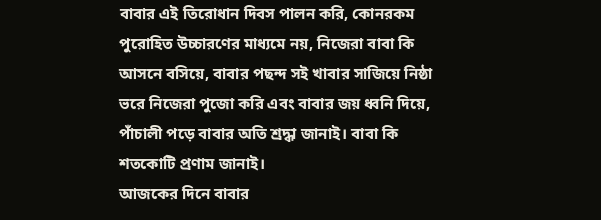বাবার এই তিরোধান দিবস পালন করি, কোনরকম পুরোহিত উচ্চারণের মাধ্যমে নয়, নিজেরা বাবা কি আসনে বসিয়ে, বাবার পছন্দ সই খাবার সাজিয়ে নিষ্ঠা ভরে নিজেরা পুজো করি এবং বাবার জয় ধ্বনি দিয়ে, পাঁচালী পড়ে বাবার অতি শ্রদ্ধা জানাই। বাবা কি শতকোটি প্রণাম জানাই।
আজকের দিনে বাবার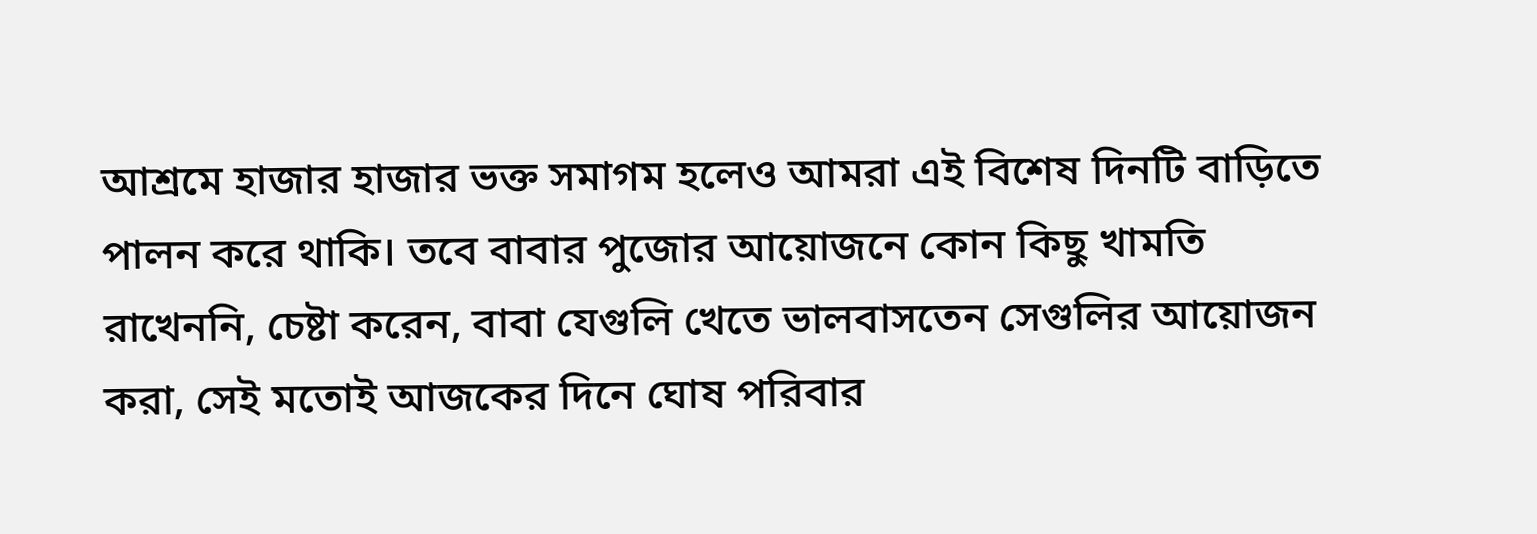আশ্রমে হাজার হাজার ভক্ত সমাগম হলেও আমরা এই বিশেষ দিনটি বাড়িতে পালন করে থাকি। তবে বাবার পুজোর আয়োজনে কোন কিছু খামতি রাখেননি, চেষ্টা করেন, বাবা যেগুলি খেতে ভালবাসতেন সেগুলির আয়োজন করা, সেই মতোই আজকের দিনে ঘোষ পরিবার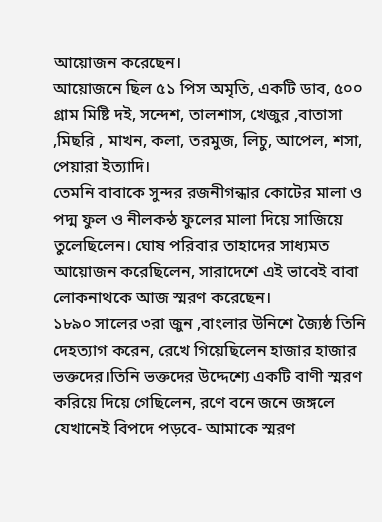আয়োজন করেছেন।
আয়োজনে ছিল ৫১ পিস অমৃতি, একটি ডাব, ৫০০ গ্রাম মিষ্টি দই, সন্দেশ, তালশাস, খেজুর ,বাতাসা ,মিছরি , মাখন, কলা, তরমুজ, লিচু, আপেল, শসা, পেয়ারা ইত্যাদি।
তেমনি বাবাকে সুন্দর রজনীগন্ধার কোটের মালা ও পদ্ম ফুল ও নীলকন্ঠ ফুলের মালা দিয়ে সাজিয়ে তুলেছিলেন। ঘোষ পরিবার তাহাদের সাধ্যমত আয়োজন করেছিলেন, সারাদেশে এই ভাবেই বাবা লোকনাথকে আজ স্মরণ করেছেন।
১৮৯০ সালের ৩রা জুন ,বাংলার উনিশে জ্যৈষ্ঠ তিনি দেহত্যাগ করেন, রেখে গিয়েছিলেন হাজার হাজার ভক্তদের।তিনি ভক্তদের উদ্দেশ্যে একটি বাণী স্মরণ করিয়ে দিয়ে গেছিলেন, রণে বনে জনে জঙ্গলে যেখানেই বিপদে পড়বে- আমাকে স্মরণ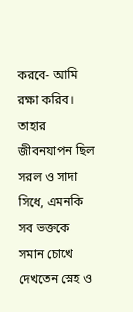করবে- আমি রক্ষা করিব।
তাহার জীবনযাপন ছিল সরল ও সাদা সিধে, এমনকি সব ভক্তকে সমান চোখে দেখতেন স্নেহ ও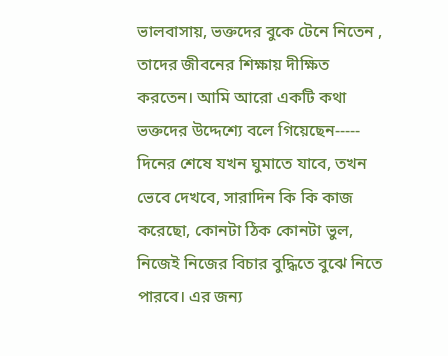ভালবাসায়, ভক্তদের বুকে টেনে নিতেন , তাদের জীবনের শিক্ষায় দীক্ষিত করতেন। আমি আরো একটি কথা ভক্তদের উদ্দেশ্যে বলে গিয়েছেন-----
দিনের শেষে যখন ঘুমাতে যাবে, তখন ভেবে দেখবে, সারাদিন কি কি কাজ করেছো, কোনটা ঠিক কোনটা ভুল, নিজেই নিজের বিচার বুদ্ধিতে বুঝে নিতে পারবে। এর জন্য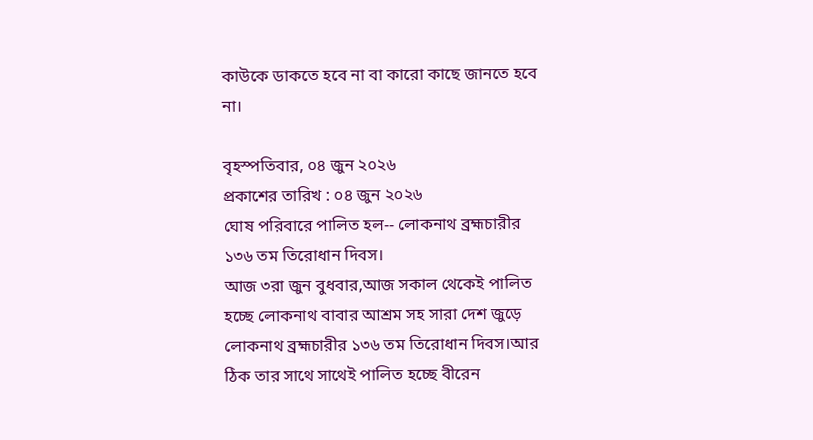কাউকে ডাকতে হবে না বা কারো কাছে জানতে হবে না।

বৃহস্পতিবার, ০৪ জুন ২০২৬
প্রকাশের তারিখ : ০৪ জুন ২০২৬
ঘোষ পরিবারে পালিত হল-- লোকনাথ ব্রহ্মচারীর ১৩৬ তম তিরোধান দিবস।
আজ ৩রা জুন বুধবার,আজ সকাল থেকেই পালিত হচ্ছে লোকনাথ বাবার আশ্রম সহ সারা দেশ জুড়ে লোকনাথ ব্রহ্মচারীর ১৩৬ তম তিরোধান দিবস।আর ঠিক তার সাথে সাথেই পালিত হচ্ছে বীরেন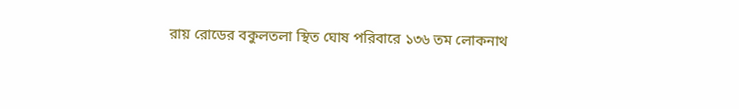রায় রোডের বকুলতলা স্থিত ঘোষ পরিবারে ১৩৬ তম লোকনাথ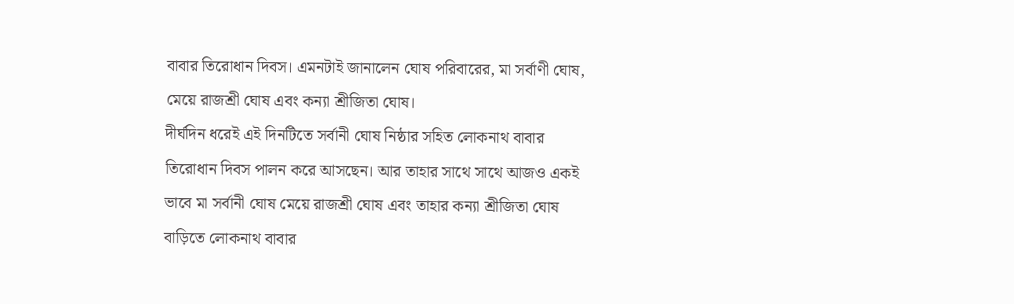বাবার তিরোধান দিবস। এমনটাই জানালেন ঘোষ পরিবারের, মা সর্বাণী ঘোষ, মেয়ে রাজশ্রী ঘোষ এবং কন্যা শ্রীজিতা ঘোষ।
দীর্ঘদিন ধরেই এই দিনটিতে সর্বানী ঘোষ নিষ্ঠার সহিত লোকনাথ বাবার তিরোধান দিবস পালন করে আসছেন। আর তাহার সাথে সাথে আজও একই ভাবে মা সর্বানী ঘোষ মেয়ে রাজশ্রী ঘোষ এবং তাহার কন্যা শ্রীজিতা ঘোষ বাড়িতে লোকনাথ বাবার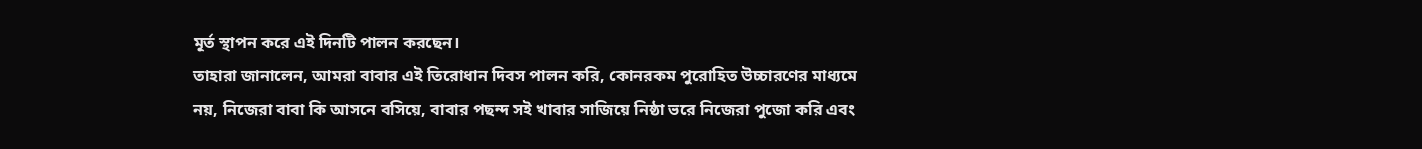মূর্ত স্থাপন করে এই দিনটি পালন করছেন।
তাহারা জানালেন, আমরা বাবার এই তিরোধান দিবস পালন করি, কোনরকম পুরোহিত উচ্চারণের মাধ্যমে নয়, নিজেরা বাবা কি আসনে বসিয়ে, বাবার পছন্দ সই খাবার সাজিয়ে নিষ্ঠা ভরে নিজেরা পুজো করি এবং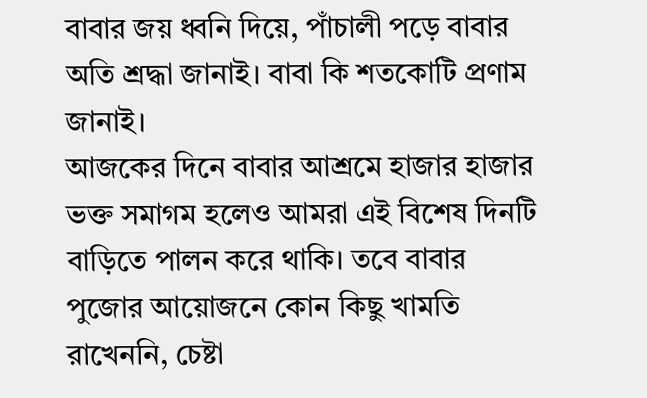বাবার জয় ধ্বনি দিয়ে, পাঁচালী পড়ে বাবার অতি শ্রদ্ধা জানাই। বাবা কি শতকোটি প্রণাম জানাই।
আজকের দিনে বাবার আশ্রমে হাজার হাজার ভক্ত সমাগম হলেও আমরা এই বিশেষ দিনটি বাড়িতে পালন করে থাকি। তবে বাবার পুজোর আয়োজনে কোন কিছু খামতি রাখেননি, চেষ্টা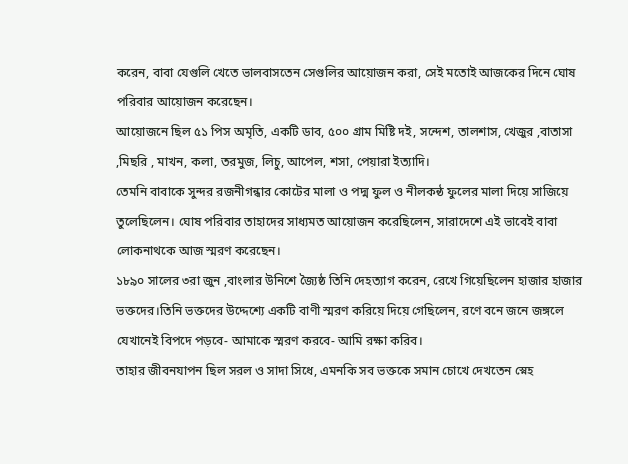করেন, বাবা যেগুলি খেতে ভালবাসতেন সেগুলির আয়োজন করা, সেই মতোই আজকের দিনে ঘোষ পরিবার আয়োজন করেছেন।
আয়োজনে ছিল ৫১ পিস অমৃতি, একটি ডাব, ৫০০ গ্রাম মিষ্টি দই, সন্দেশ, তালশাস, খেজুর ,বাতাসা ,মিছরি , মাখন, কলা, তরমুজ, লিচু, আপেল, শসা, পেয়ারা ইত্যাদি।
তেমনি বাবাকে সুন্দর রজনীগন্ধার কোটের মালা ও পদ্ম ফুল ও নীলকন্ঠ ফুলের মালা দিয়ে সাজিয়ে তুলেছিলেন। ঘোষ পরিবার তাহাদের সাধ্যমত আয়োজন করেছিলেন, সারাদেশে এই ভাবেই বাবা লোকনাথকে আজ স্মরণ করেছেন।
১৮৯০ সালের ৩রা জুন ,বাংলার উনিশে জ্যৈষ্ঠ তিনি দেহত্যাগ করেন, রেখে গিয়েছিলেন হাজার হাজার ভক্তদের।তিনি ভক্তদের উদ্দেশ্যে একটি বাণী স্মরণ করিয়ে দিয়ে গেছিলেন, রণে বনে জনে জঙ্গলে যেখানেই বিপদে পড়বে- আমাকে স্মরণ করবে- আমি রক্ষা করিব।
তাহার জীবনযাপন ছিল সরল ও সাদা সিধে, এমনকি সব ভক্তকে সমান চোখে দেখতেন স্নেহ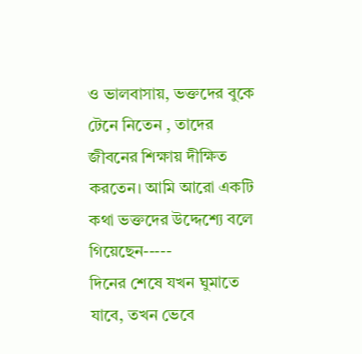ও ভালবাসায়, ভক্তদের বুকে টেনে নিতেন , তাদের জীবনের শিক্ষায় দীক্ষিত করতেন। আমি আরো একটি কথা ভক্তদের উদ্দেশ্যে বলে গিয়েছেন-----
দিনের শেষে যখন ঘুমাতে যাবে, তখন ভেবে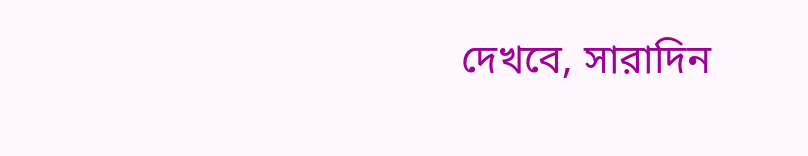দেখবে, সারাদিন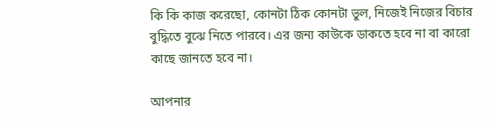কি কি কাজ করেছো, কোনটা ঠিক কোনটা ভুল, নিজেই নিজের বিচার বুদ্ধিতে বুঝে নিতে পারবে। এর জন্য কাউকে ডাকতে হবে না বা কারো কাছে জানতে হবে না।

আপনার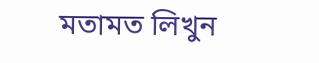মতামত লিখুন